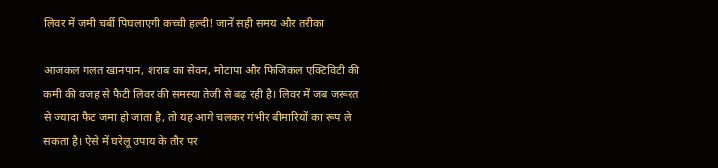लिवर में जमी चर्बी पिघलाएगी कच्ची हल्दी! जानें सही समय और तरीका

आजकल गलत खानपान, शराब का सेवन, मोटापा और फिजिकल एक्टिविटी की कमी की वजह से फैटी लिवर की समस्या तेजी से बढ़ रही है। लिवर में जब जरूरत से ज्यादा फैट जमा हो जाता है, तो यह आगे चलकर गंभीर बीमारियों का रूप ले सकता है। ऐसे में घरेलू उपाय के तौर पर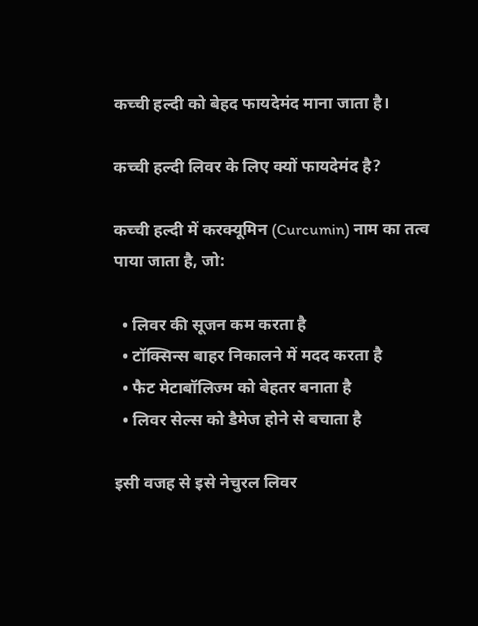कच्ची हल्दी को बेहद फायदेमंद माना जाता है।

कच्ची हल्दी लिवर के लिए क्यों फायदेमंद है?

कच्ची हल्दी में करक्यूमिन (Curcumin) नाम का तत्व पाया जाता है, जो:

  • लिवर की सूजन कम करता है
  • टॉक्सिन्स बाहर निकालने में मदद करता है
  • फैट मेटाबॉलिज्म को बेहतर बनाता है
  • लिवर सेल्स को डैमेज होने से बचाता है

इसी वजह से इसे नेचुरल लिवर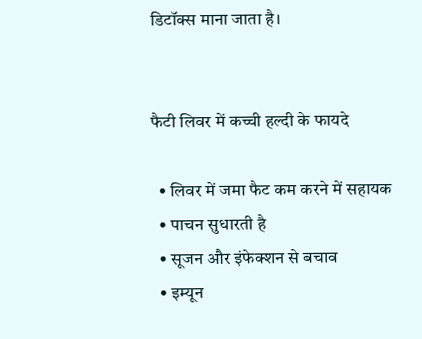डिटॉक्स माना जाता है।


फैटी लिवर में कच्ची हल्दी के फायदे

  • लिवर में जमा फैट कम करने में सहायक
  • पाचन सुधारती है
  • सूजन और इंफेक्शन से बचाव
  • इम्यून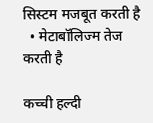सिस्टम मजबूत करती है
  • मेटाबॉलिज्म तेज करती है

कच्ची हल्दी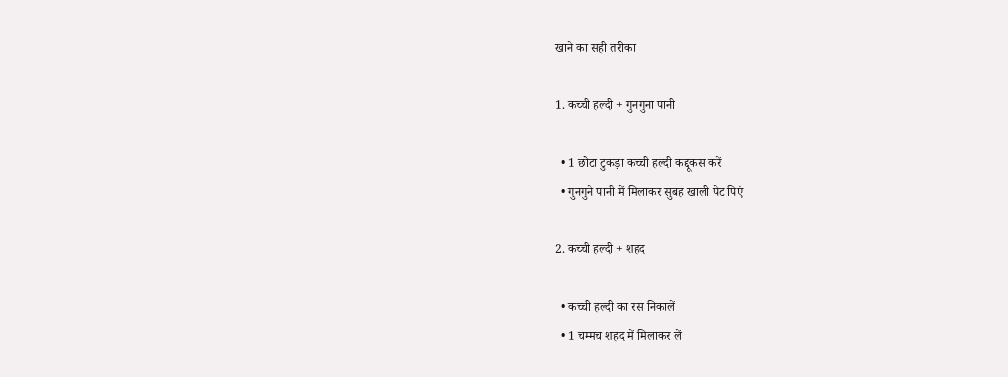खाने का सही तरीका

1. कच्ची हल्दी + गुनगुना पानी

  • 1 छोटा टुकड़ा कच्ची हल्दी कद्दूकस करें
  • गुनगुने पानी में मिलाकर सुबह खाली पेट पिएं

2. कच्ची हल्दी + शहद

  • कच्ची हल्दी का रस निकालें
  • 1 चम्मच शहद में मिलाकर लें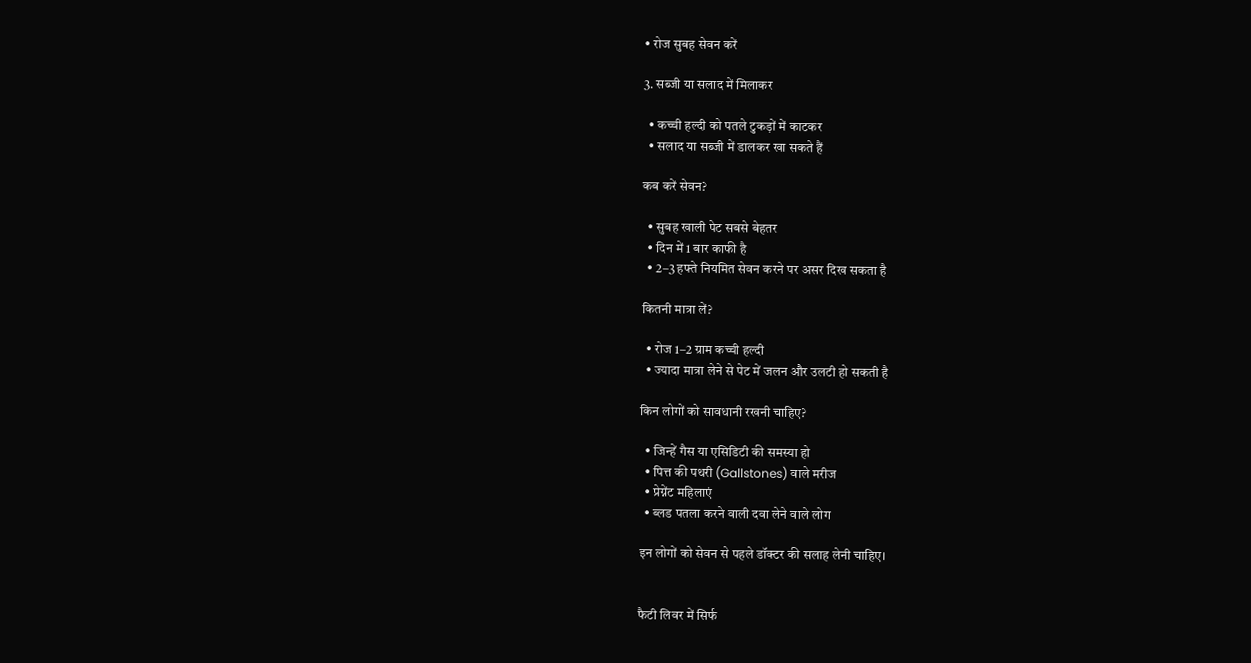• रोज सुबह सेवन करें

3. सब्जी या सलाद में मिलाकर

  • कच्ची हल्दी को पतले टुकड़ों में काटकर
  • सलाद या सब्जी में डालकर खा सकते हैं

कब करें सेवन?

  • सुबह खाली पेट सबसे बेहतर
  • दिन में 1 बार काफी है
  • 2–3 हफ्ते नियमित सेवन करने पर असर दिख सकता है

कितनी मात्रा लें?

  • रोज 1–2 ग्राम कच्ची हल्दी
  • ज्यादा मात्रा लेने से पेट में जलन और उलटी हो सकती है

किन लोगों को सावधानी रखनी चाहिए?

  • जिन्हें गैस या एसिडिटी की समस्या हो
  • पित्त की पथरी (Gallstones) वाले मरीज
  • प्रेग्नेंट महिलाएं
  • ब्लड पतला करने वाली दवा लेने वाले लोग

इन लोगों को सेवन से पहले डॉक्टर की सलाह लेनी चाहिए।


फैटी लिवर में सिर्फ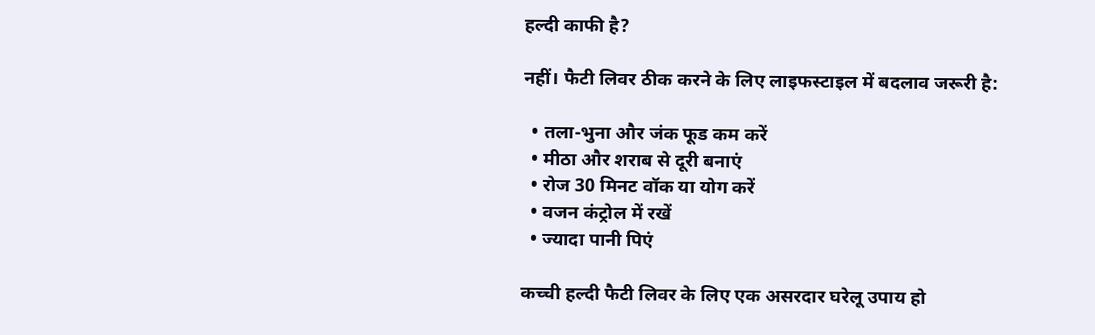हल्दी काफी है?

नहीं। फैटी लिवर ठीक करने के लिए लाइफस्टाइल में बदलाव जरूरी है:

  • तला-भुना और जंक फूड कम करें
  • मीठा और शराब से दूरी बनाएं
  • रोज 30 मिनट वॉक या योग करें
  • वजन कंट्रोल में रखें
  • ज्यादा पानी पिएं

कच्ची हल्दी फैटी लिवर के लिए एक असरदार घरेलू उपाय हो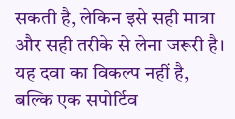सकती है, लेकिन इसे सही मात्रा और सही तरीके से लेना जरूरी है। यह दवा का विकल्प नहीं है, बल्कि एक सपोर्टिव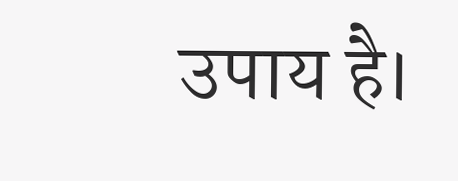उपाय है।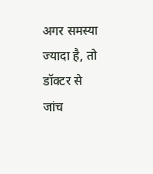अगर समस्या ज्यादा है, तो डॉक्टर से जांच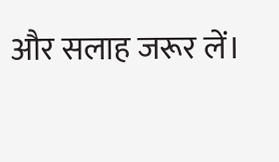और सलाह जरूर लें।